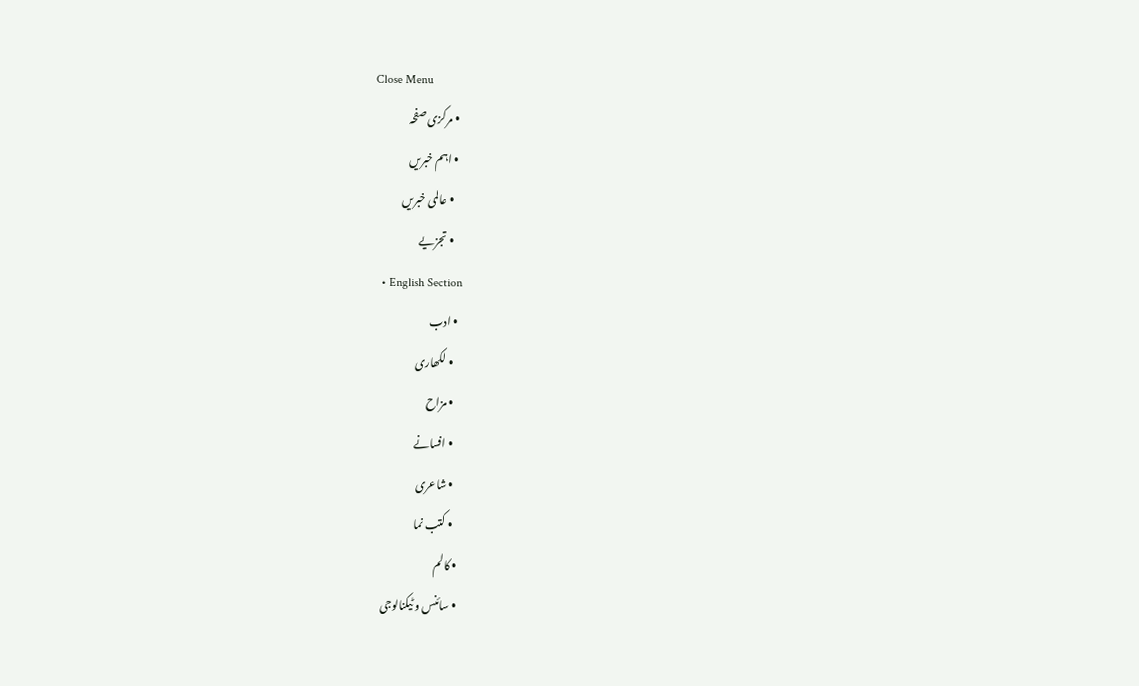Close Menu
  • مرکزی صفحہ
  • اہم خبریں
    • عالمی خبریں
    • تجزیے
  • English Section
  • ادب
    • لکھاری
    • مزاح
    • افسانے
    • شاعری
    • کتب نما
  • کالم
  • سائنس و ٹیکنالوجی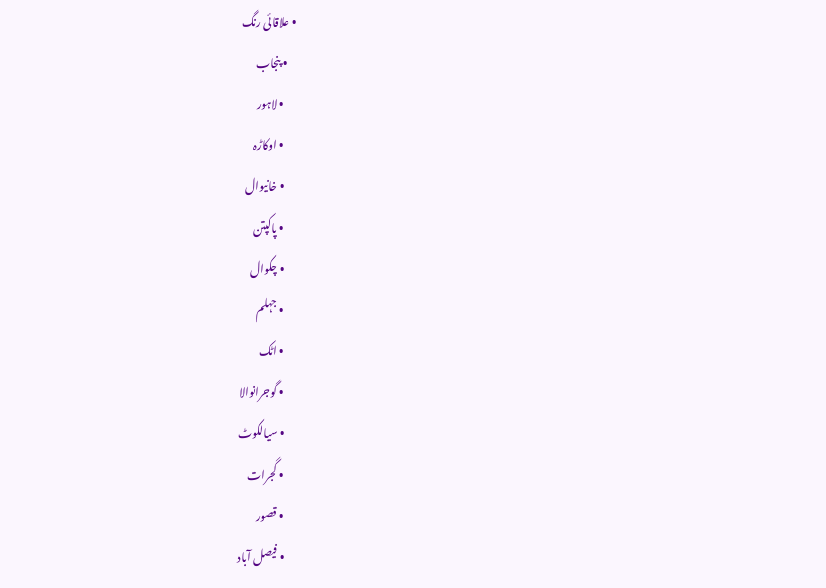• علاقائی رنگ
    • پنجاب
      • لاہور
      • اوکاڑہ
      • خانیوال
      • پاکپتن
      • چکوال
      • جہلم
      • اٹک
      • گوجرانوالا
      • سیالکوٹ
      • گجرات
      • قصور
      • فیصل آباد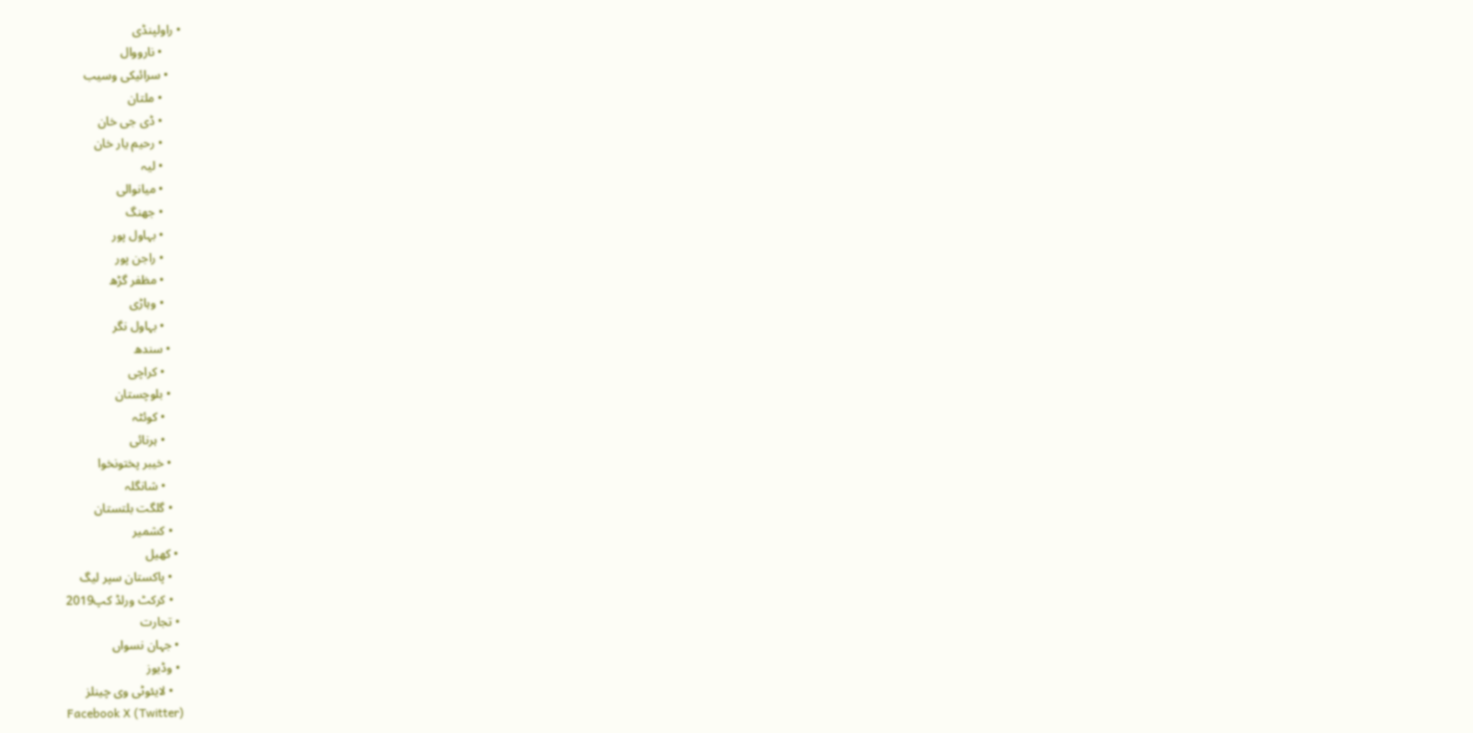• راولپنڈی
      • نارووال
    • سرائیکی وسیب
      • ملتان
      • ڈی جی خان
      • رحیم یار خان
      • لیہ
      • میانوالی
      • جھنگ
      • بہاول پور
      • راجن پور
      • مظفر گڑھ
      • وہاڑی
      • بہاول نگر
    • سندھ
      • کراچی
    • بلوچستان
      • کوئٹہ
      • ہرنائی
    • خیبر پختونخوا
      • شانگلہ
    • گلگت بلتستان
    • کشمیر
  • کھیل
    • پاکستان سپر لیگ
    • کرکٹ ورلڈ کپ2019
  • تجارت
  • جہان نسواں
  • وڈیوز
    • لایئوٹی وی چینلز
Facebook X (Twitter)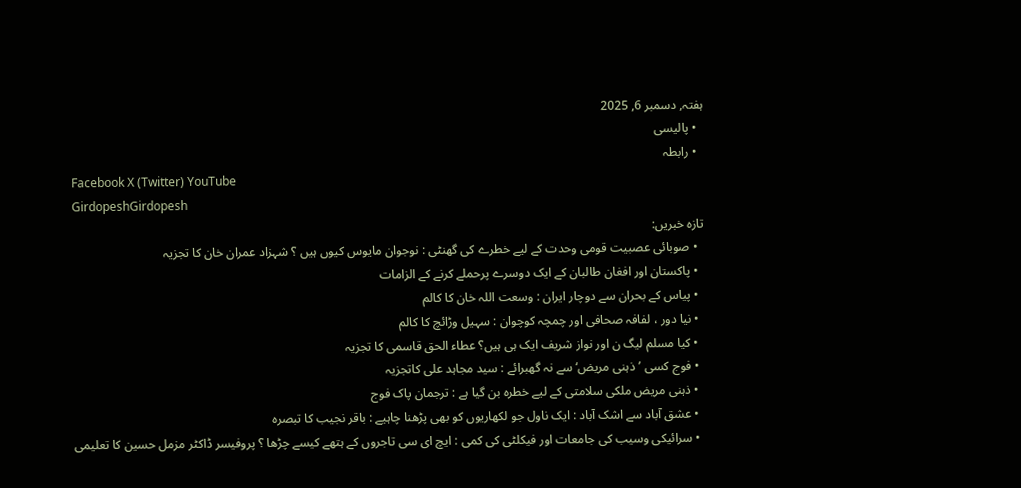ہفتہ, دسمبر 6, 2025
  • پالیسی
  • رابطہ
Facebook X (Twitter) YouTube
GirdopeshGirdopesh
تازہ خبریں:
  • صوبائی عصبیت قومی وحدت کے لیے خطرے کی گھنٹی : نوجوان مایوس کیوں ہیں ؟ شہزاد عمران خان کا تجزیہ
  • پاکستان اور افغان طالبان کے ایک دوسرے پرحملے کرنے کے الزامات
  • پیاس کے بحران سے دوچار ایران : وسعت اللہ خان کا کالم
  • نیا دور ، لفافہ صحافی اور چمچہ کوچوان : سہیل وڑائچ کا کالم
  • کیا مسلم لیگ ن اور نواز شریف ایک ہی ہیں؟ عطاء الحق قاسمی کا تجزیہ
  • فوج کسی ’ذہنی مریض‘ سے نہ گھبرائے : سید مجاہد علی کاتجزیہ
  • ذہنی مریض ملکی سلامتی کے لیے خطرہ بن گیا ہے : ترجمان پاک فوج
  • عشق آباد سے اشک آباد : ایک ناول جو لکھاریوں کو بھی پڑھنا چاہیے : باقر نجیب کا تبصرہ
  • سرائیکی وسیب کی جامعات اور فیکلٹی کی کمی : ایچ ای سی تاجروں کے ہتھے کیسے چڑھا ؟ پروفیسر ڈاکٹر مزمل حسین کا تعلیمی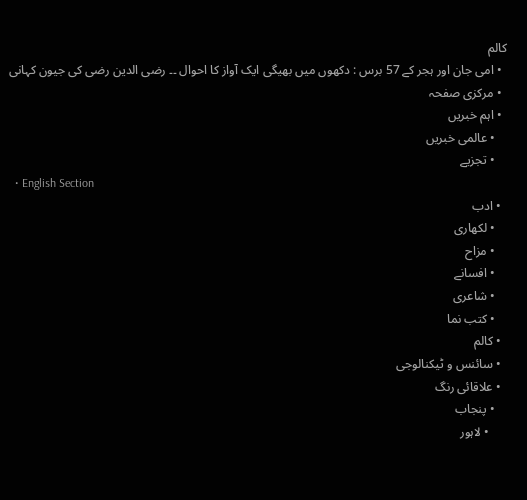کالم
  • امی جان اور ہجر کے 57 برس : دکھوں میں بھیگی ایک آواز کا احوال ۔۔ رضی الدین رضی کی جیون کہانی
  • مرکزی صفحہ
  • اہم خبریں
    • عالمی خبریں
    • تجزیے
  • English Section
  • ادب
    • لکھاری
    • مزاح
    • افسانے
    • شاعری
    • کتب نما
  • کالم
  • سائنس و ٹیکنالوجی
  • علاقائی رنگ
    • پنجاب
      • لاہور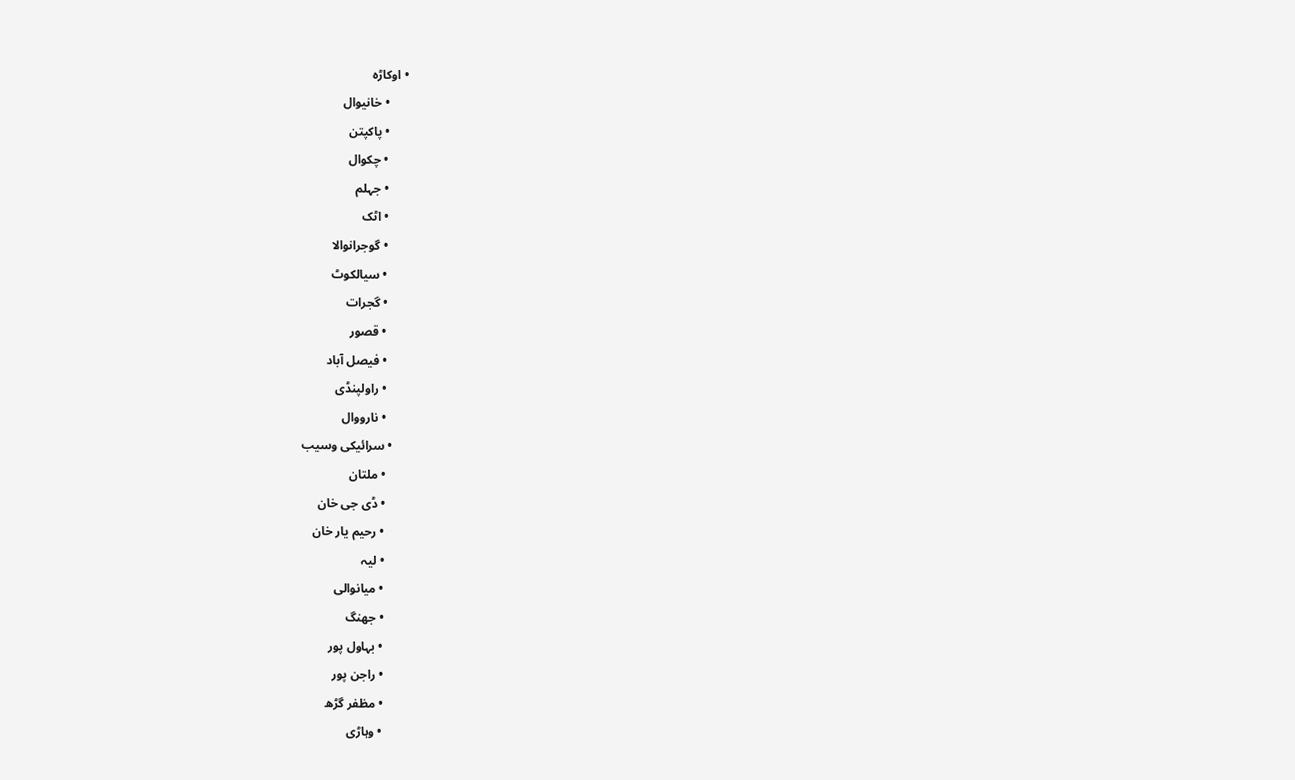• اوکاڑہ
      • خانیوال
      • پاکپتن
      • چکوال
      • جہلم
      • اٹک
      • گوجرانوالا
      • سیالکوٹ
      • گجرات
      • قصور
      • فیصل آباد
      • راولپنڈی
      • نارووال
    • سرائیکی وسیب
      • ملتان
      • ڈی جی خان
      • رحیم یار خان
      • لیہ
      • میانوالی
      • جھنگ
      • بہاول پور
      • راجن پور
      • مظفر گڑھ
      • وہاڑی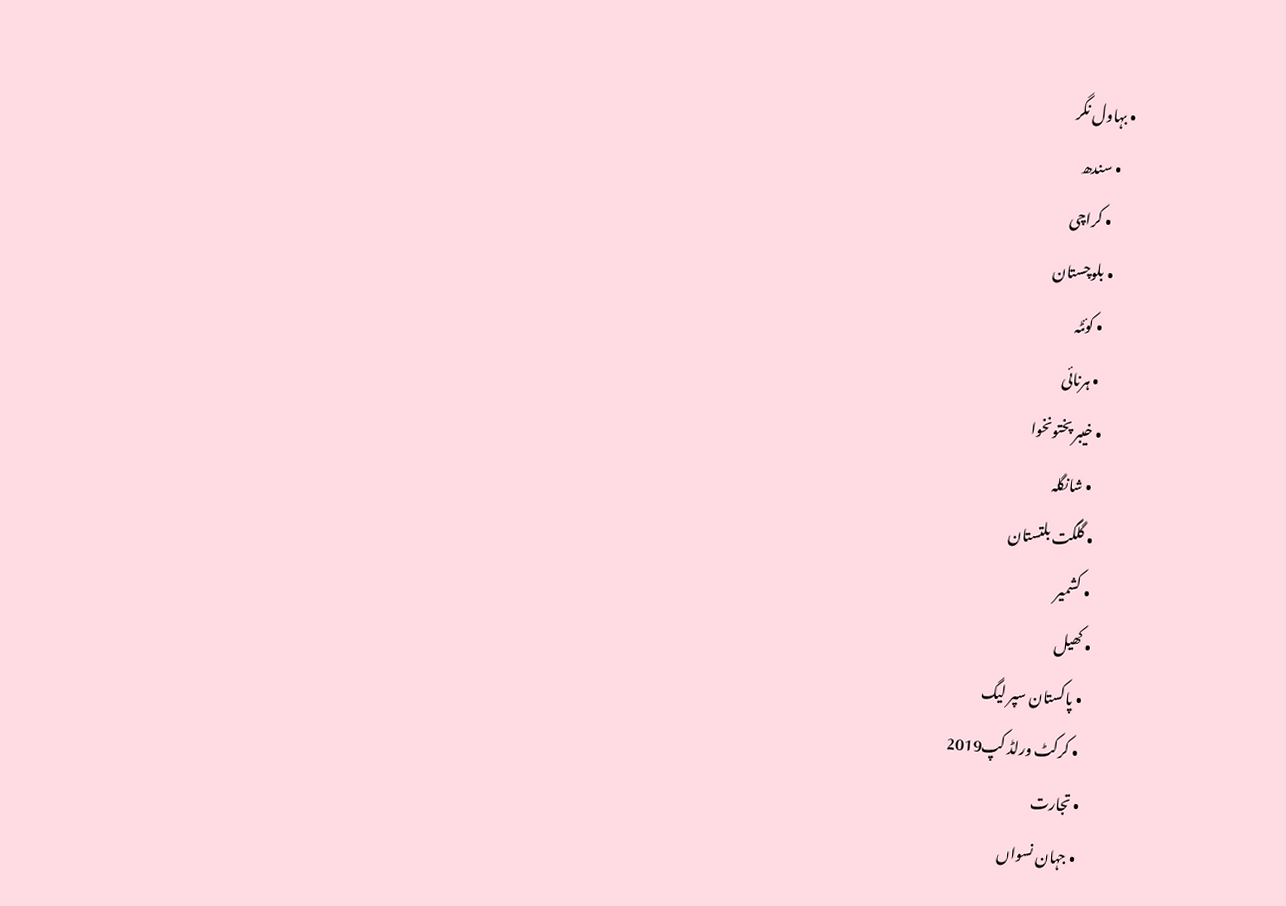• بہاول نگر
    • سندھ
      • کراچی
    • بلوچستان
      • کوئٹہ
      • ہرنائی
    • خیبر پختونخوا
      • شانگلہ
    • گلگت بلتستان
    • کشمیر
  • کھیل
    • پاکستان سپر لیگ
    • کرکٹ ورلڈ کپ2019
  • تجارت
  • جہان نسواں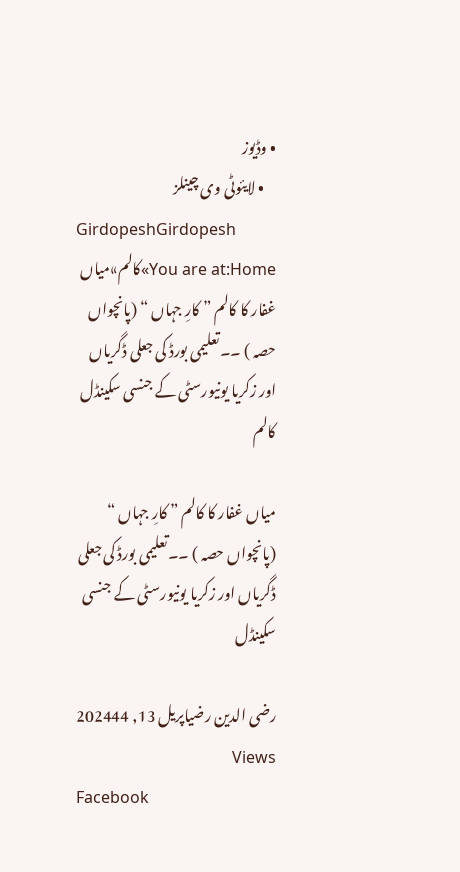• وڈیوز
    • لایئوٹی وی چینلز
GirdopeshGirdopesh
You are at:Home»کالم»میاں غفار کا کالم ” کارِ جہاں “ (پانچواں حصہ ) ۔۔تعلیمی بورڈ کی جعلی ڈگریاں اور زکریا یونیورسٹی کے جنسی سکینڈل
کالم

میاں غفار کا کالم ” کارِ جہاں “ (پانچواں حصہ ) ۔۔تعلیمی بورڈ کی جعلی ڈگریاں اور زکریا یونیورسٹی کے جنسی سکینڈل

رضی الدین رضیاپریل 13, 202444 Views
Facebook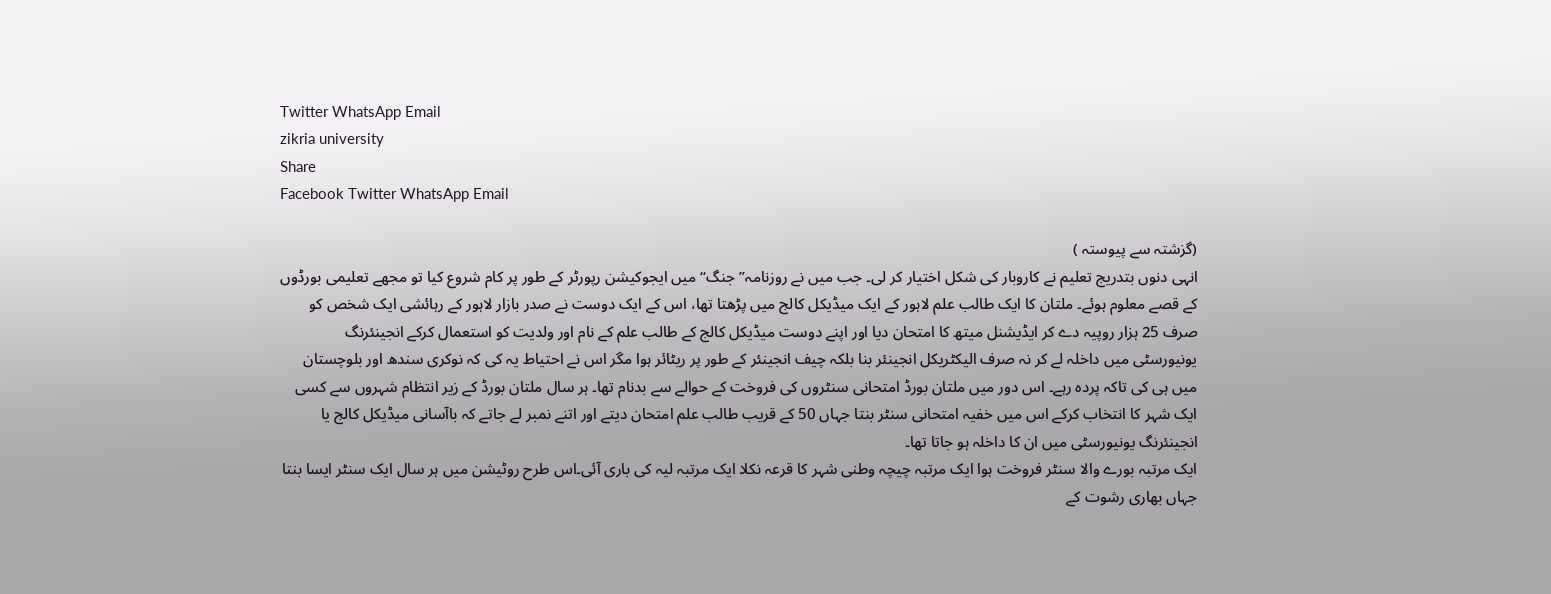Twitter WhatsApp Email
zikria university
Share
Facebook Twitter WhatsApp Email

(گزشتہ سے پیوستہ )
انہی دنوں بتدریج تعلیم نے کاروبار کی شکل اختیار کر لی۔ جب میں نے روزنامہ’’ جنگ‘‘ میں ایجوکیشن رپورٹر کے طور پر کام شروع کیا تو مجھے تعلیمی بورڈوں کے قصے معلوم ہوئے۔ ملتان کا ایک طالب علم لاہور کے ایک میڈیکل کالج میں پڑھتا تھا، اس کے ایک دوست نے صدر بازار لاہور کے رہائشی ایک شخص کو صرف 25 ہزار روپیہ دے کر ایڈیشنل میتھ کا امتحان دیا اور اپنے دوست میڈیکل کالج کے طالب علم کے نام اور ولدیت کو استعمال کرکے انجینئرنگ یونیورسٹی میں داخلہ لے کر نہ صرف الیکٹریکل انجینئر بنا بلکہ چیف انجینئر کے طور پر ریٹائر ہوا مگر اس نے احتیاط یہ کی کہ نوکری سندھ اور بلوچستان میں ہی کی تاکہ پردہ رہے۔ اس دور میں ملتان بورڈ امتحانی سنٹروں کی فروخت کے حوالے سے بدنام تھا۔ ہر سال ملتان بورڈ کے زیر انتظام شہروں سے کسی ایک شہر کا انتخاب کرکے اس میں خفیہ امتحانی سنٹر بنتا جہاں 50 کے قریب طالب علم امتحان دیتے اور اتنے نمبر لے جاتے کہ باآسانی میڈیکل کالج یا انجینئرنگ یونیورسٹی میں ان کا داخلہ ہو جاتا تھا۔
ایک مرتبہ بورے والا سنٹر فروخت ہوا ایک مرتبہ چیچہ وطنی شہر کا قرعہ نکلا ایک مرتبہ لیہ کی باری آئی۔اس طرح روٹیشن میں ہر سال ایک سنٹر ایسا بنتا جہاں بھاری رشوت کے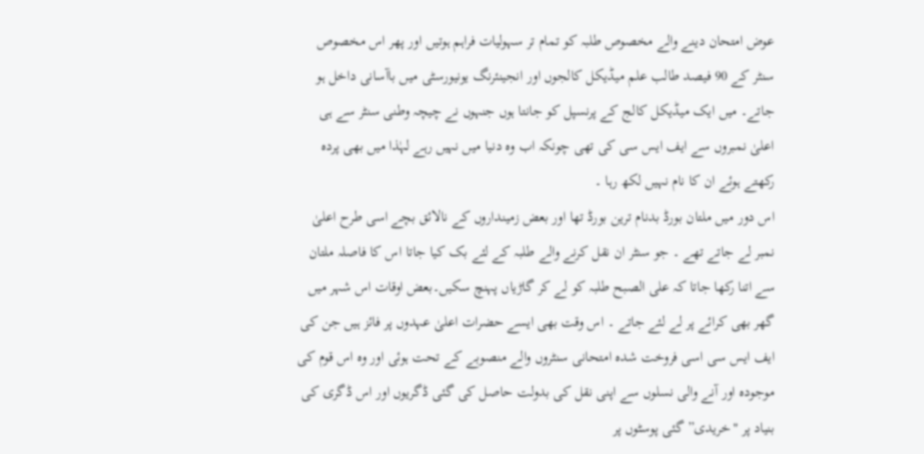عوض امتحان دینے والے مخصوص طلبہ کو تمام تر سہولیات فراہم ہوتیں اور پھر اس مخصوص سنٹر کے 90 فیصد طالب علم میڈیکل کالجوں اور انجینئرنگ یونیورسٹی میں باآسانی داخل ہو جاتے۔ میں ایک میڈیکل کالج کے پرنسپل کو جانتا ہوں جنہوں نے چیچہ وطنی سنٹر سے ہی اعلیٰ نمبروں سے ایف ایس سی کی تھی چونکہ اب وہ دنیا میں نہیں رہے لہٰذا میں بھی پردہ رکھتے ہوئے ان کا نام نہیں لکھ رہا ۔
اس دور میں ملتان بورڈ بدنام ترین بورڈ تھا اور بعض زمینداروں کے نالائق بچے اسی طرح اعلیٰ نمبر لے جاتے تھے ۔ جو سنٹر ان نقل کرنے والے طلبہ کے لئے بک کیا جاتا اس کا فاصلہ ملتان سے اتنا رکھا جاتا کہ علی الصبح طلبہ کو لے کر گاڑیاں پہنچ سکیں۔بعض اوقات اس شہر میں گھر بھی کرائے پر لے لئے جاتے ۔ اس وقت بھی ایسے حضرات اعلیٰ عہدوں پر فائز ہیں جن کی ایف ایس سی اسی فروخت شدہ امتحانی سنٹروں والے منصوبے کے تحت ہوئی اور وہ اس قوم کی موجودہ اور آنے والی نسلوں سے اپنی نقل کی بدولت حاصل کی گئی ڈگریوں اور اس ڈگری کی بنیاد پر "خریدی” گئی پوسٹوں پر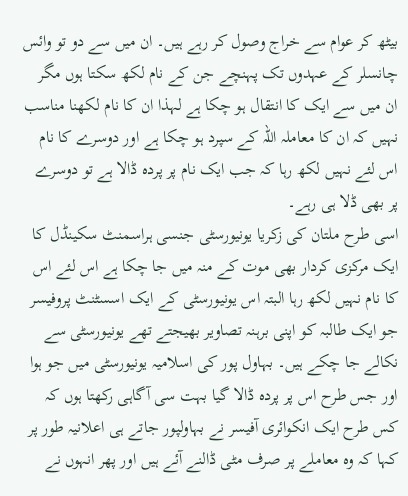بیٹھ کر عوام سے خراج وصول کر رہے ہیں۔ ان میں سے دو تو وائس چانسلر کے عہدوں تک پہنچے جن کے نام لکھ سکتا ہوں مگر ان میں سے ایک کا انتقال ہو چکا ہے لہذا ان کا نام لکھنا مناسب نہیں کہ ان کا معاملہ اللہ کے سپرد ہو چکا ہے اور دوسرے کا نام اس لئے نہیں لکھ رہا کہ جب ایک نام پر پردہ ڈالا ہے تو دوسرے پر بھی ڈلا ہی رہے۔
اسی طرح ملتان کی زکریا یونیورسٹی جنسی ہراسمنٹ سکینڈل کا ایک مرکزی کردار بھی موت کے منہ میں جا چکا ہے اس لئے اس کا نام نہیں لکھ رہا البتہ اس یونیورسٹی کے ایک اسسٹنٹ پروفیسر جو ایک طالبہ کو اپنی برہنہ تصاویر بھیجتے تھے یونیورسٹی سے نکالے جا چکے ہیں۔ بہاول پور کی اسلامیہ یونیورسٹی میں جو ہوا اور جس طرح اس پر پردہ ڈالا گیا بہت سی آگاہی رکھتا ہوں کہ کس طرح ایک انکوائری آفیسر نے بہاولپور جاتے ہی اعلانیہ طور پر کہا کہ وہ معاملے پر صرف مٹی ڈالنے آئے ہیں اور پھر انہوں نے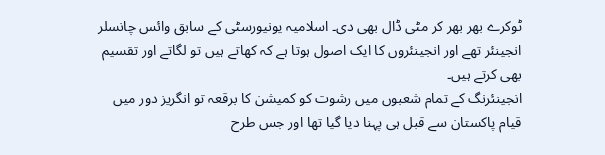ٹوکرے بھر بھر کر مٹی ڈال بھی دی۔ اسلامیہ یونیورسٹی کے سابق وائس چانسلر انجینئر تھے اور انجینئروں کا ایک اصول ہوتا ہے کہ کھاتے ہیں تو لگاتے اور تقسیم بھی کرتے ہیں۔
انجینئرنگ کے تمام شعبوں میں رشوت کو کمیشن کا برقعہ تو انگریز دور میں قیام پاکستان سے قبل ہی پہنا دیا گیا تھا اور جس طرح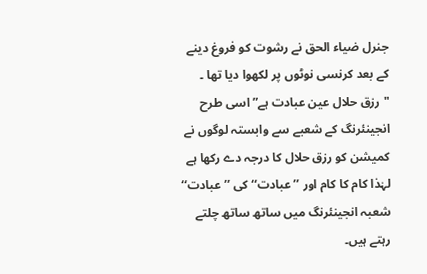جنرل ضیاء الحق نے رشوت کو فروغ دینے کے بعد کرنسی نوٹوں پر لکھوا دیا تھا ۔ "رزق حلال عین عبادت ہے” اسی طرح انجینئرنگ کے شعبے سے وابستہ لوگوں نے کمیشن کو رزق حلال کا درجہ دے رکھا ہے لہٰذا کام کا کام اور ’’عبادت‘‘ کی ’’عبادت‘‘ شعبہ انجینئرنگ میں ساتھ ساتھ چلتے رہتے ہیں۔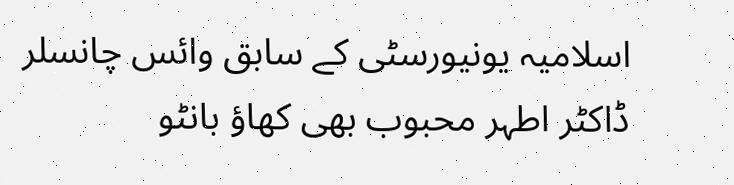اسلامیہ یونیورسٹی کے سابق وائس چانسلر ڈاکٹر اطہر محبوب بھی کھاؤ بانٹو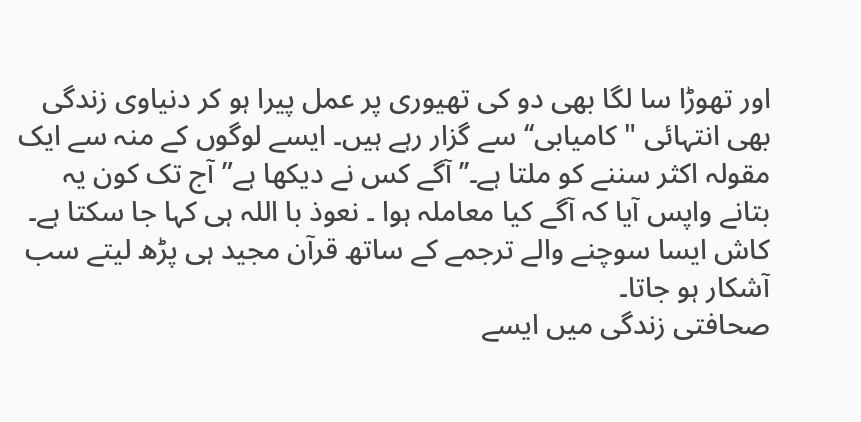اور تھوڑا سا لگا بھی دو کی تھیوری پر عمل پیرا ہو کر دنیاوی زندگی بھی انتہائی "کامیابی‘‘ سے گزار رہے ہیں۔ ایسے لوگوں کے منہ سے ایک مقولہ اکثر سننے کو ملتا ہے۔’’ آگے کس نے دیکھا ہے” آج تک کون یہ بتانے واپس آیا کہ آگے کیا معاملہ ہوا ۔ نعوذ با اللہ ہی کہا جا سکتا ہے۔ کاش ایسا سوچنے والے ترجمے کے ساتھ قرآن مجید ہی پڑھ لیتے سب آشکار ہو جاتا۔
صحافتی زندگی میں ایسے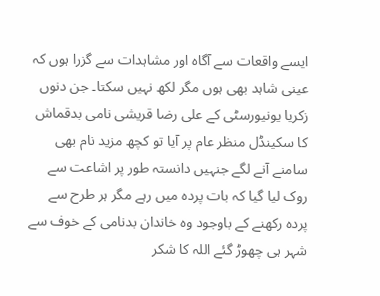ایسے واقعات سے آگاہ اور مشاہدات سے گزرا ہوں کہ عینی شاہد بھی ہوں مگر لکھ نہیں سکتا۔ جن دنوں زکریا یونیورسٹی کے علی رضا قریشی نامی بدقماش کا سکینڈل منظر عام پر آیا تو کچھ مزید نام بھی سامنے آنے لگے جنہیں دانستہ طور پر اشاعت سے روک لیا گیا کہ بات پردہ میں رہے مگر ہر طرح سے پردہ رکھنے کے باوجود وہ خاندان بدنامی کے خوف سے شہر ہی چھوڑ گئے اللہ کا شکر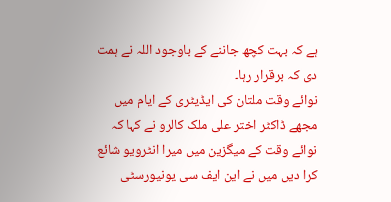ہے کہ بہت کچھ جاننے کے باوجود اللہ نے ہمت دی کہ برقرار رہا۔
نوائے وقت ملتان کی ایڈیٹری کے ایام میں مجھے ڈاکٹر اختر علی ملک کالرو نے کہا کہ نوائے وقت کے میگزین میں میرا انٹرویو شائع کرا دیں میں نے این ایف سی یونیورسٹی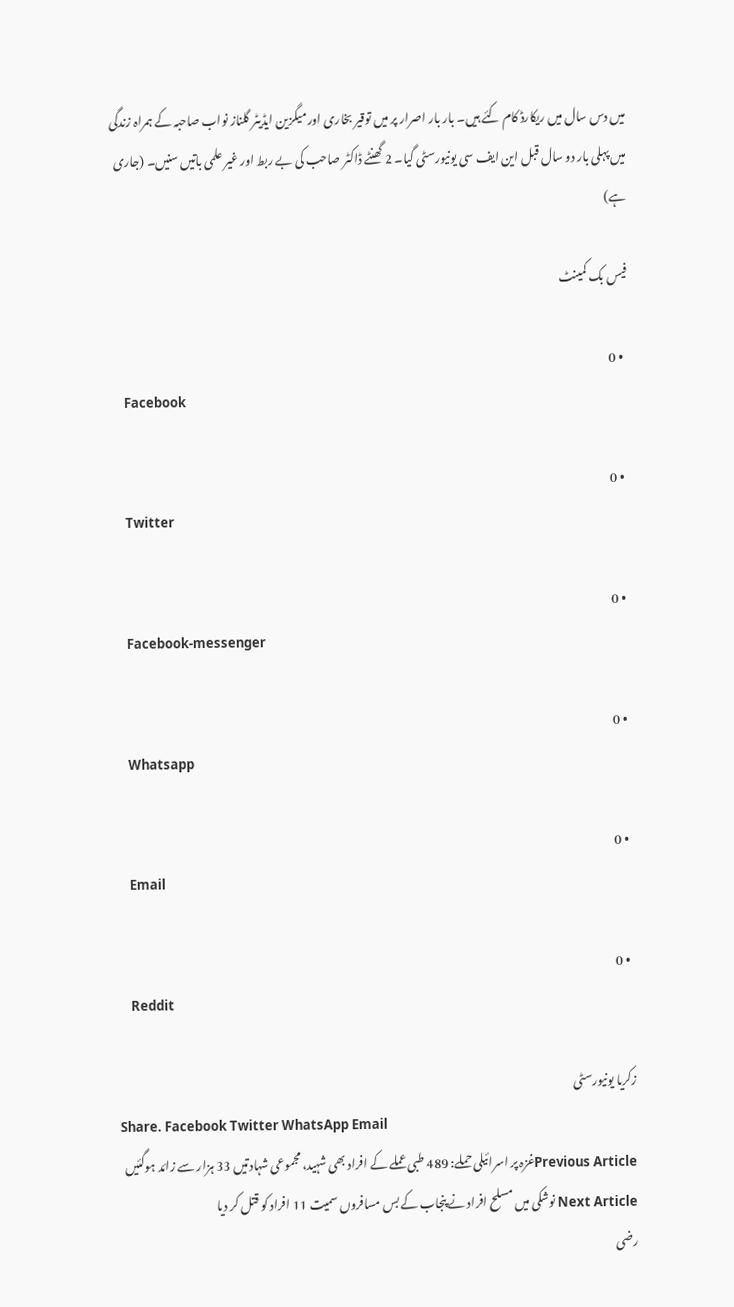میں دس سال میں ریکارڈ کام کئے ہیں۔ بار بار اصرار پر میں توقیر بخاری اور میگزین ایڈیٹر گلناز نواب صاحبہ کے ہمراہ زندگی میں پہلی بار دو سال قبل این ایف سی یونیورسٹی گیا۔ 2 گھنٹے ڈاکٹر صاحب کی بے ربط اور غیر علمی باتیں سنیں۔ (جاری ہے)

فیس بک کمینٹ

  • 0
    Facebook

  • 0
    Twitter

  • 0
    Facebook-messenger

  • 0
    Whatsapp

  • 0
    Email

  • 0
    Reddit

زکریا یونیورسٹی
Share. Facebook Twitter WhatsApp Email
Previous Articleغزہ پر اسرائیلی حملے: 489 طبی عملے کے افراد بھی شہید، مجموعی شہادتیں 33 ہزار سے زائد ہوگئیں
Next Article نوشکی میں مسلح افراد نے پنجاب کے بس مسافروں سمیت 11 افراد کو قتل کر دیا
رضی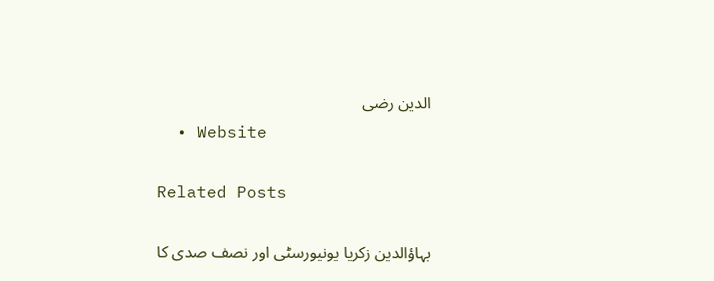الدین رضی
  • Website

Related Posts

بہاؤالدین زکریا یونیورسٹی اور نصف صدی کا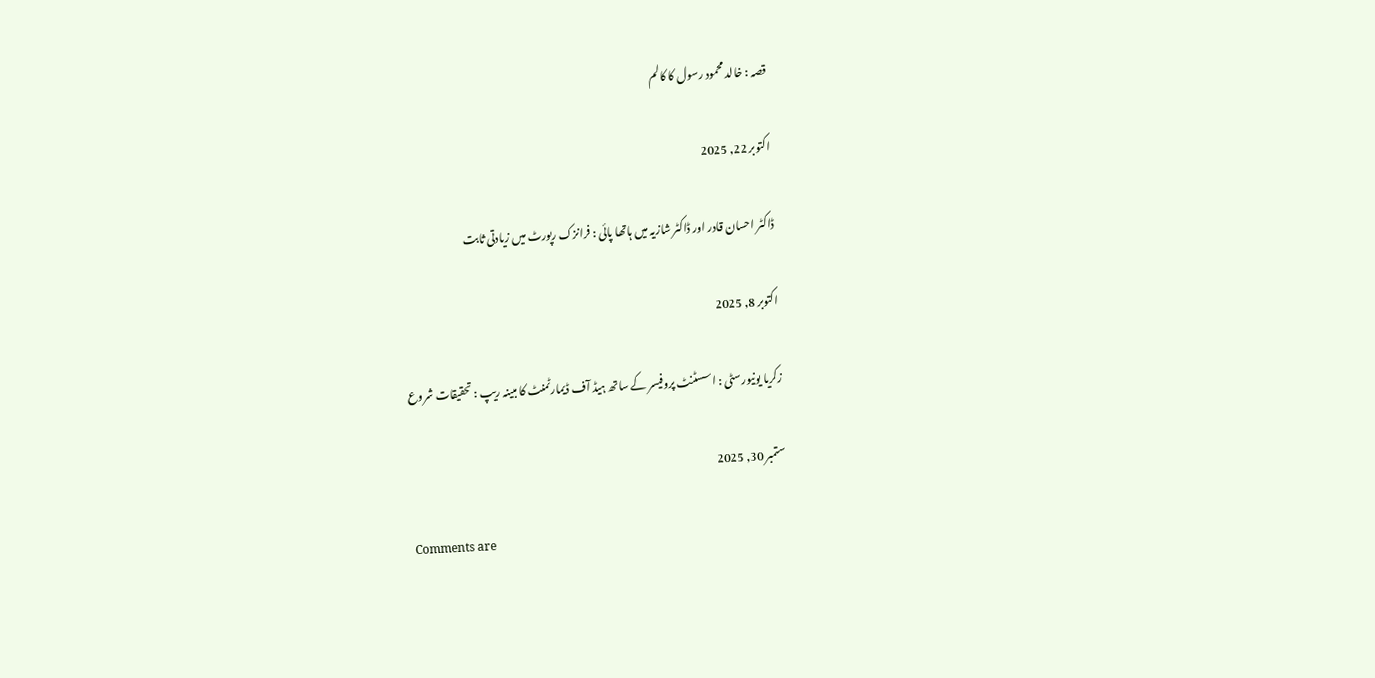قصہ : خالد محمود رسول کا کالم

اکتوبر 22, 2025

ڈاکٹر احسان قادر اور ڈاکٹر شازیہ میں ہاتھا پائی : فرانزک رپورٹ میں زیادتی ثابت

اکتوبر 8, 2025

زکریا یونیورسٹی : اسسٹنٹ پروفیسر کے ساتھ ہیڈ آف ڈیمارٹمنٹ کا مبینہ ریپ : تحقیقات شروع

ستمبر 30, 2025

Comments are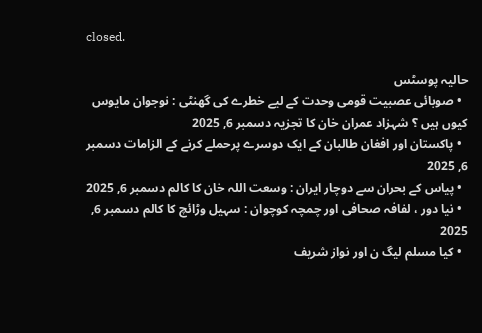closed.

حالیہ پوسٹس
  • صوبائی عصبیت قومی وحدت کے لیے خطرے کی گھنٹی : نوجوان مایوس کیوں ہیں ؟ شہزاد عمران خان کا تجزیہ دسمبر 6, 2025
  • پاکستان اور افغان طالبان کے ایک دوسرے پرحملے کرنے کے الزامات دسمبر 6, 2025
  • پیاس کے بحران سے دوچار ایران : وسعت اللہ خان کا کالم دسمبر 6, 2025
  • نیا دور ، لفافہ صحافی اور چمچہ کوچوان : سہیل وڑائچ کا کالم دسمبر 6, 2025
  • کیا مسلم لیگ ن اور نواز شریف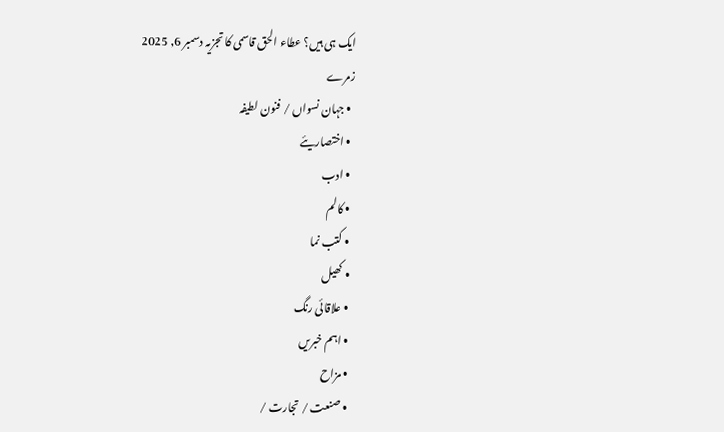ایک ہی ہیں؟ عطاء الحق قاسمی کا تجزیہ دسمبر 6, 2025
زمرے
  • جہان نسواں / فنون لطیفہ
  • اختصاریئے
  • ادب
  • کالم
  • کتب نما
  • کھیل
  • علاقائی رنگ
  • اہم خبریں
  • مزاح
  • صنعت / تجارت /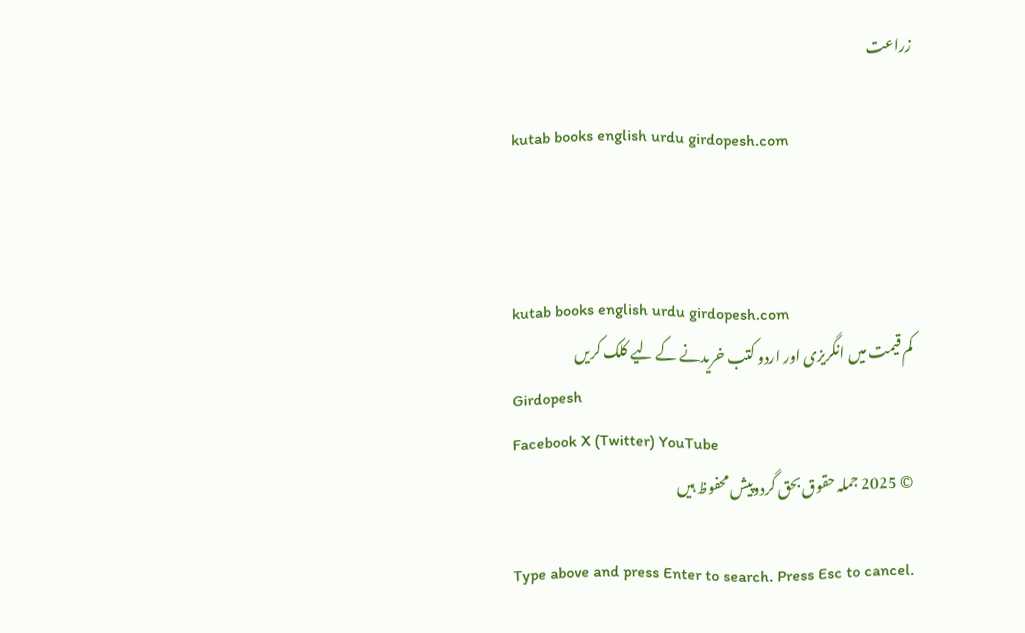زراعت

kutab books english urdu girdopesh.com



kutab books english urdu girdopesh.com
کم قیمت میں انگریزی اور اردو کتب خریدنے کے لیے کلک کریں
Girdopesh
Facebook X (Twitter) YouTube
© 2025 جملہ حقوق بحق گردوپیش محفوظ ہیں

Type above and press Enter to search. Press Esc to cancel.